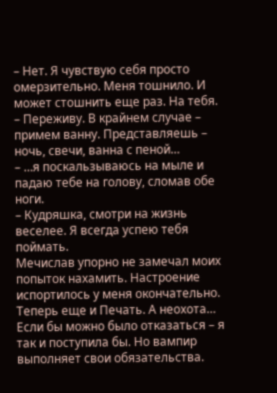– Нет. Я чувствую себя просто омерзительно. Меня тошнило. И может стошнить еще раз. На тебя.
– Переживу. В крайнем случае – примем ванну. Представляешь – ночь, свечи, ванна с пеной…
– …я поскальзываюсь на мыле и падаю тебе на голову, сломав обе ноги.
– Кудряшка, смотри на жизнь веселее. Я всегда успею тебя поймать.
Мечислав упорно не замечал моих попыток нахамить. Настроение испортилось у меня окончательно. Теперь еще и Печать. А неохота…
Если бы можно было отказаться – я так и поступила бы. Но вампир выполняет свои обязательства.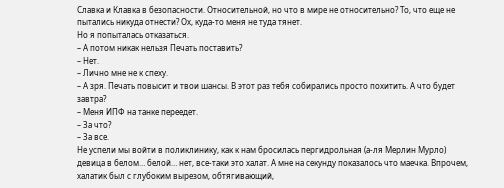Славка и Клавка в безопасности. Относительной, но что в мире не относительно? То, что еще не пытались никуда отнести? Ох, куда-то меня не туда тянет.
Но я попыталась отказаться.
– А потом никак нельзя Печать поставить?
– Нет.
– Лично мне не к спеху.
– А зря. Печать повысит и твои шансы. В этот раз тебя собирались просто похитить. А что будет завтра?
– Меня ИПФ на танке переедет.
– За что?
– За все.
Не успели мы войти в поликлинику, как к нам бросилась пергидрольная (а-ля Мерлин Мурло) девица в белом… белой… нет, все-таки это халат. А мне на секунду показалось что маечка. Впрочем, халатик был с глубоким вырезом, обтягивающий,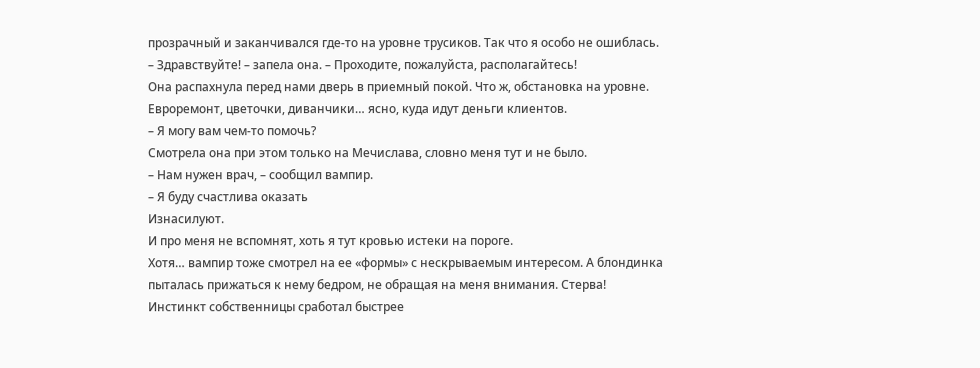прозрачный и заканчивался где-то на уровне трусиков. Так что я особо не ошиблась.
– Здравствуйте! – запела она. – Проходите, пожалуйста, располагайтесь!
Она распахнула перед нами дверь в приемный покой. Что ж, обстановка на уровне. Евроремонт, цветочки, диванчики… ясно, куда идут деньги клиентов.
– Я могу вам чем-то помочь?
Смотрела она при этом только на Мечислава, словно меня тут и не было.
– Нам нужен врач, – сообщил вампир.
– Я буду счастлива оказать
Изнасилуют.
И про меня не вспомнят, хоть я тут кровью истеки на пороге.
Хотя… вампир тоже смотрел на ее «формы» с нескрываемым интересом. А блондинка пыталась прижаться к нему бедром, не обращая на меня внимания. Стерва!
Инстинкт собственницы сработал быстрее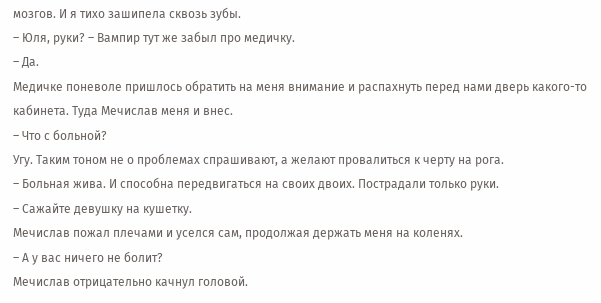мозгов. И я тихо зашипела сквозь зубы.
– Юля, руки? – Вампир тут же забыл про медичку.
– Да.
Медичке поневоле пришлось обратить на меня внимание и распахнуть перед нами дверь какого-то кабинета. Туда Мечислав меня и внес.
– Что с больной?
Угу. Таким тоном не о проблемах спрашивают, а желают провалиться к черту на рога.
– Больная жива. И способна передвигаться на своих двоих. Пострадали только руки.
– Сажайте девушку на кушетку.
Мечислав пожал плечами и уселся сам, продолжая держать меня на коленях.
– А у вас ничего не болит?
Мечислав отрицательно качнул головой.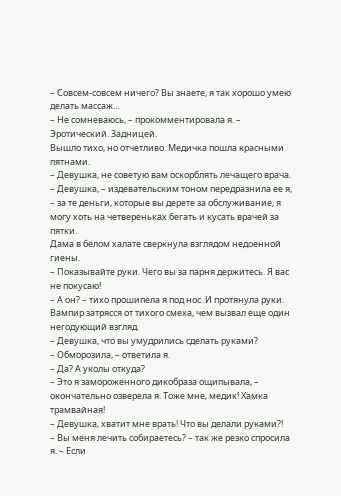– Совсем-совсем ничего? Вы знаете, я так хорошо умею делать массаж…
– Не сомневаюсь, – прокомментировала я. – Эротический. Задницей.
Вышло тихо, но отчетливо. Медичка пошла красными пятнами.
– Девушка, не советую вам оскорблять лечащего врача.
– Девушка, – издевательским тоном передразнила ее я, – за те деньги, которые вы дерете за обслуживание, я могу хоть на четвереньках бегать и кусать врачей за пятки.
Дама в белом халате сверкнула взглядом недоенной гиены.
– Показывайте руки. Чего вы за парня держитесь. Я вас не покусаю!
– А он? – тихо прошипела я под нос. И протянула руки.
Вампир затрясся от тихого смеха, чем вызвал еще один негодующий взгляд.
– Девушка, что вы умудрились сделать руками?
– Обморозила, – ответила я.
– Да? А уколы откуда?
– Это я замороженного дикобраза ощипывала, – окончательно озверела я. Тоже мне, медик! Хамка трамвайная!
– Девушка, хватит мне врать! Что вы делали руками?!
– Вы меня лечить собираетесь? – так же резко спросила я. – Если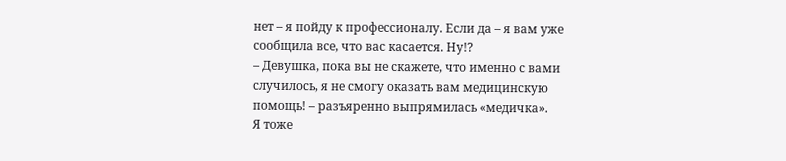нет – я пойду к профессионалу. Если да – я вам уже сообщила все, что вас касается. Ну!?
– Девушка, пока вы не скажете, что именно с вами случилось, я не смогу оказать вам медицинскую помощь! – разъяренно выпрямилась «медичка».
Я тоже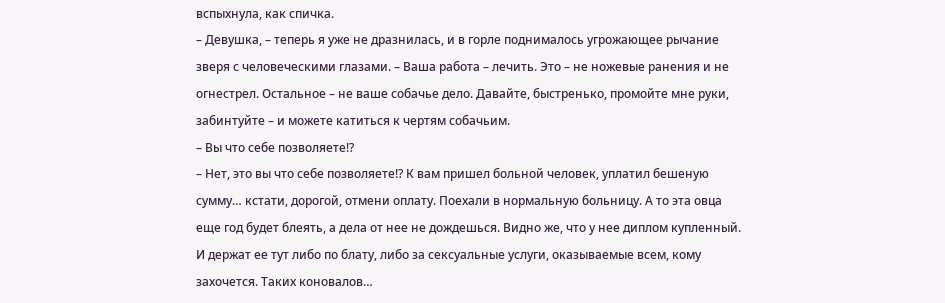вспыхнула, как спичка.
– Девушка, – теперь я уже не дразнилась, и в горле поднималось угрожающее рычание зверя с человеческими глазами. – Ваша работа – лечить. Это – не ножевые ранения и не огнестрел. Остальное – не ваше собачье дело. Давайте, быстренько, промойте мне руки, забинтуйте – и можете катиться к чертям собачьим.
– Вы что себе позволяете!?
– Нет, это вы что себе позволяете!? К вам пришел больной человек, уплатил бешеную сумму… кстати, дорогой, отмени оплату. Поехали в нормальную больницу. А то эта овца еще год будет блеять, а дела от нее не дождешься. Видно же, что у нее диплом купленный. И держат ее тут либо по блату, либо за сексуальные услуги, оказываемые всем, кому захочется. Таких коновалов…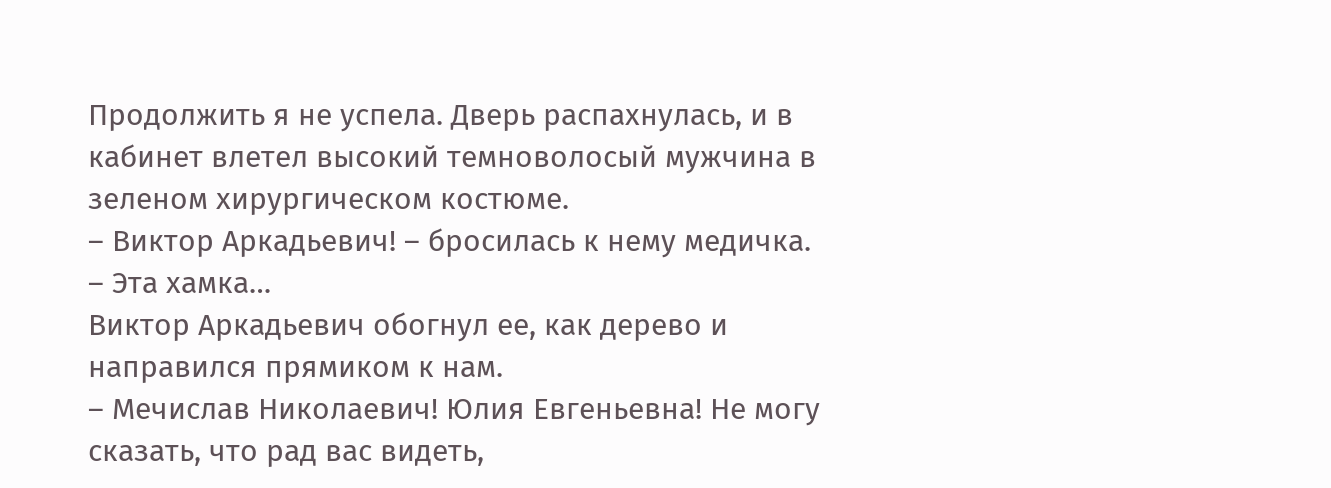Продолжить я не успела. Дверь распахнулась, и в кабинет влетел высокий темноволосый мужчина в зеленом хирургическом костюме.
– Виктор Аркадьевич! – бросилась к нему медичка. – Эта хамка…
Виктор Аркадьевич обогнул ее, как дерево и направился прямиком к нам.
– Мечислав Николаевич! Юлия Евгеньевна! Не могу сказать, что рад вас видеть,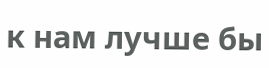к нам лучше бы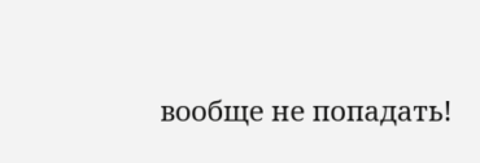вообще не попадать!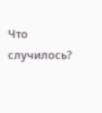Что случилось?